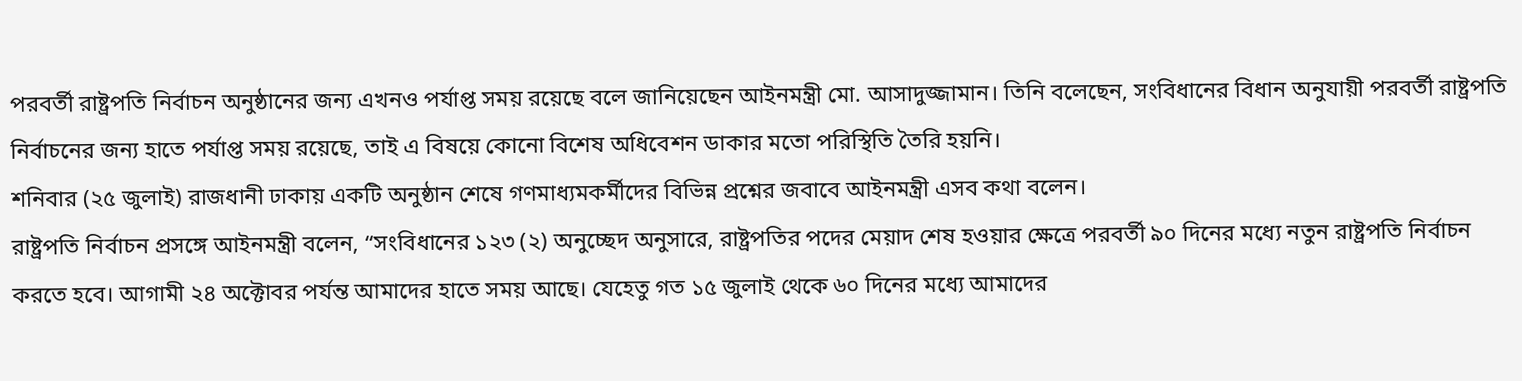পরবর্তী রাষ্ট্রপতি নির্বাচন অনুষ্ঠানের জন্য এখনও পর্যাপ্ত সময় রয়েছে বলে জানিয়েছেন আইনমন্ত্রী মো. আসাদুজ্জামান। তিনি বলেছেন, সংবিধানের বিধান অনুযায়ী পরবর্তী রাষ্ট্রপতি নির্বাচনের জন্য হাতে পর্যাপ্ত সময় রয়েছে, তাই এ বিষয়ে কোনো বিশেষ অধিবেশন ডাকার মতো পরিস্থিতি তৈরি হয়নি।
শনিবার (২৫ জুলাই) রাজধানী ঢাকায় একটি অনুষ্ঠান শেষে গণমাধ্যমকর্মীদের বিভিন্ন প্রশ্নের জবাবে আইনমন্ত্রী এসব কথা বলেন।
রাষ্ট্রপতি নির্বাচন প্রসঙ্গে আইনমন্ত্রী বলেন, “সংবিধানের ১২৩ (২) অনুচ্ছেদ অনুসারে, রাষ্ট্রপতির পদের মেয়াদ শেষ হওয়ার ক্ষেত্রে পরবর্তী ৯০ দিনের মধ্যে নতুন রাষ্ট্রপতি নির্বাচন করতে হবে। আগামী ২৪ অক্টোবর পর্যন্ত আমাদের হাতে সময় আছে। যেহেতু গত ১৫ জুলাই থেকে ৬০ দিনের মধ্যে আমাদের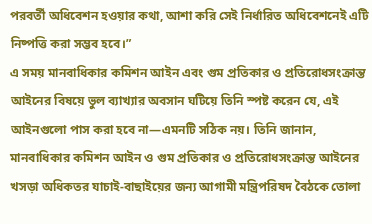পরবর্তী অধিবেশন হওয়ার কথা, আশা করি সেই নির্ধারিত অধিবেশনেই এটি নিষ্পত্তি করা সম্ভব হবে।”
এ সময় মানবাধিকার কমিশন আইন এবং গুম প্রতিকার ও প্রতিরোধসংক্রান্ত আইনের বিষয়ে ভুল ব্যাখ্যার অবসান ঘটিয়ে তিনি স্পষ্ট করেন যে, এই আইনগুলো পাস করা হবে না—এমনটি সঠিক নয়। তিনি জানান, মানবাধিকার কমিশন আইন ও গুম প্রতিকার ও প্রতিরোধসংক্রান্ত আইনের খসড়া অধিকতর যাচাই-বাছাইয়ের জন্য আগামী মন্ত্রিপরিষদ বৈঠকে তোলা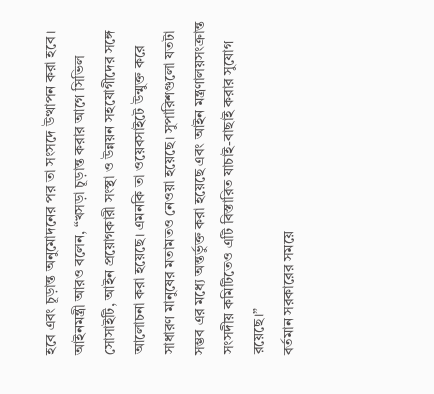হবে এবং চূড়ান্ত অনুমোদনের পর তা সংসদে উত্থাপন করা হবে।
আইনমন্ত্রী আরও বলেন, “খসড়া চূড়ান্ত করার আগে সিভিল সোসাইটি, আইন প্রয়োগকারী সংস্থা ও উন্নয়ন সহযোগীদের সঙ্গে আলোচনা করা হয়েছে। এমনকি তা ওয়েবসাইটে উন্মুক্ত করে সাধারণ মানুষের মতামতও নেওয়া হয়েছে। সুপারিশগুলো যতটা সম্ভব এর মধ্যে অন্তর্ভুক্ত করা হয়েছে এবং আইন মন্ত্রণালয়সংক্রান্ত সংসদীয় কমিটিতেও এটি বিস্তারিত যাচাই-বাছাই করার সুযোগ রয়েছে।”
বর্তমান সরকারের সময়ে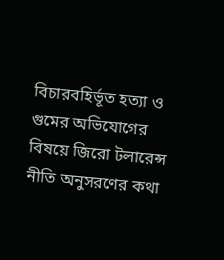বিচারবহির্ভূত হত্যা ও গুমের অভিযোগের বিষয়ে জিরো টলারেন্স নীতি অনুসরণের কথা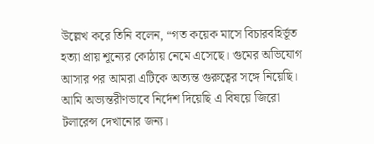উল্লেখ করে তিনি বলেন, “গত কয়েক মাসে বিচারবহির্ভূত হত্যা প্রায় শূন্যের কোঠায় নেমে এসেছে। গুমের অভিযোগ আসার পর আমরা এটিকে অত্যন্ত গুরুত্বের সঙ্গে নিয়েছি। আমি অভ্যন্তরীণভাবে নির্দেশ দিয়েছি এ বিষয়ে জিরো টলারেন্স দেখানোর জন্য।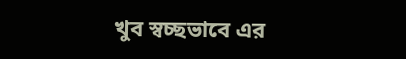খুব স্বচ্ছভাবে এর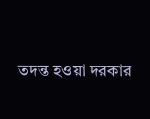তদন্ত হওয়া দরকার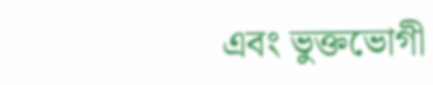এবং ভুক্তভোগী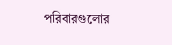পরিবারগুলোর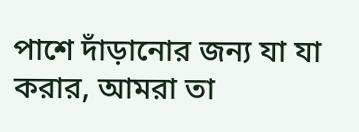পাশে দাঁড়ানোর জন্য যা যা করার, আমরা তা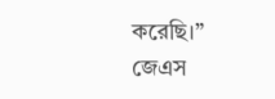করেছি।”
জেএস